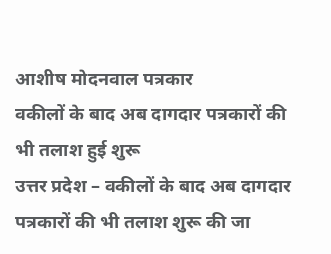आशीष मोदनवाल पत्रकार
वकीलों के बाद अब दागदार पत्रकारों की भी तलाश हुई शुरू
उत्तर प्रदेश – वकीलों के बाद अब दागदार पत्रकारों की भी तलाश शुरू की जा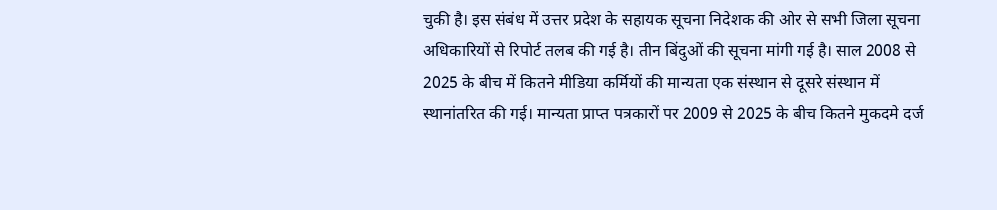चुकी है। इस संबंध में उत्तर प्रदेश के सहायक सूचना निदेशक की ओर से सभी जिला सूचना अधिकारियों से रिपोर्ट तलब की गई है। तीन बिंदुओं की सूचना मांगी गई है। साल 2008 से 2025 के बीच में कितने मीडिया कर्मियों की मान्यता एक संस्थान से दूसरे संस्थान में स्थानांतरित की गई। मान्यता प्राप्त पत्रकारों पर 2009 से 2025 के बीच कितने मुकदमे दर्ज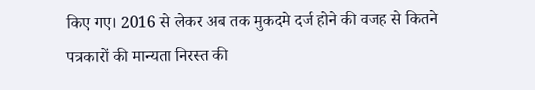किए गए। 2016 से लेकर अब तक मुकदमे दर्ज होने की वजह से कितने पत्रकारों की मान्यता निरस्त की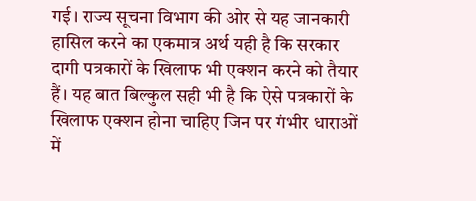गई। राज्य सूचना विभाग की ओर से यह जानकारी हासिल करने का एकमात्र अर्थ यही है कि सरकार दागी पत्रकारों के खिलाफ भी एक्शन करने को तैयार हैं। यह बात बिल्कुल सही भी है कि ऐसे पत्रकारों के खिलाफ एक्शन होना चाहिए जिन पर गंभीर धाराओं में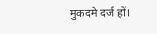मुकदमे दर्ज हों।